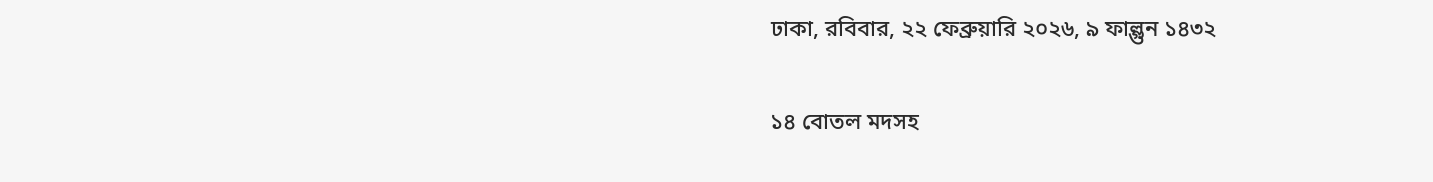ঢাকা, রবিবার, ২২ ফেব্রুয়ারি ২০২৬, ৯ ফাল্গুন ১৪৩২

১৪ বোতল মদসহ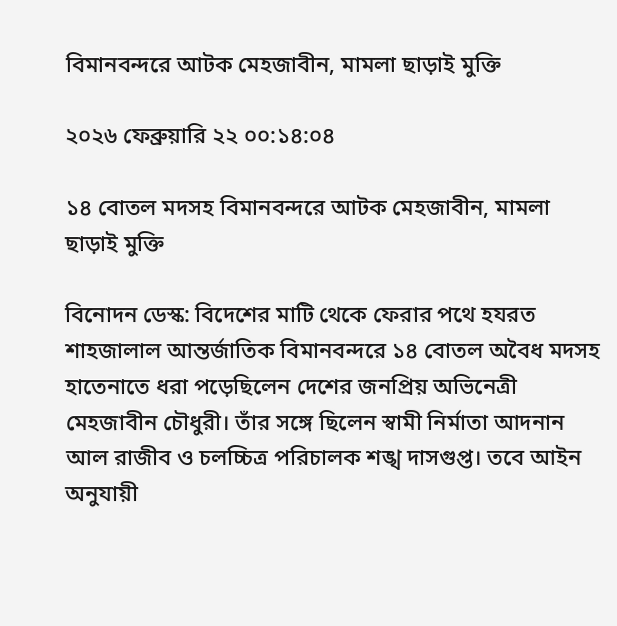বিমানবন্দরে আটক মেহজাবীন, মামলা ছাড়াই মুক্তি

২০২৬ ফেব্রুয়ারি ২২ ০০:১৪:০৪

১৪ বোতল মদসহ বিমানবন্দরে আটক মেহজাবীন, মামলা ছাড়াই মুক্তি

বিনোদন ডেস্ক: বিদেশের মাটি থেকে ফেরার পথে হযরত শাহজালাল আন্তর্জাতিক বিমানবন্দরে ১৪ বোতল অবৈধ মদসহ হাতেনাতে ধরা পড়েছিলেন দেশের জনপ্রিয় অভিনেত্রী মেহজাবীন চৌধুরী। তাঁর সঙ্গে ছিলেন স্বামী নির্মাতা আদনান আল রাজীব ও চলচ্চিত্র পরিচালক শঙ্খ দাসগুপ্ত। তবে আইন অনুযায়ী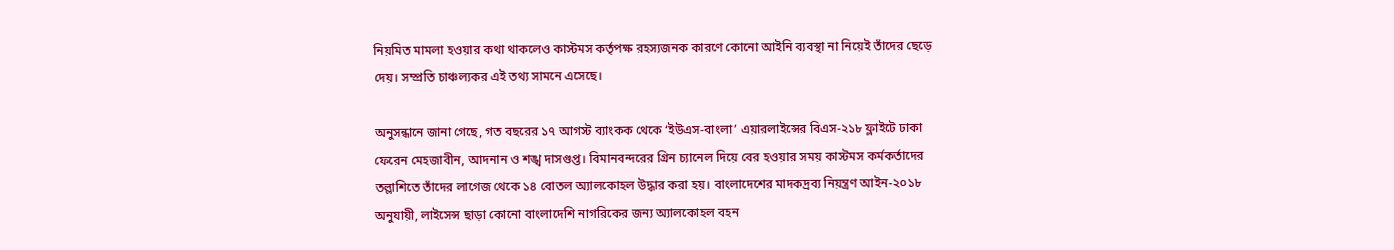নিয়মিত মামলা হওয়ার কথা থাকলেও কাস্টমস কর্তৃপক্ষ রহস্যজনক কারণে কোনো আইনি ব্যবস্থা না নিয়েই তাঁদের ছেড়ে দেয়। সম্প্রতি চাঞ্চল্যকর এই তথ্য সামনে এসেছে।

অনুসন্ধানে জানা গেছে, গত বছরের ১৭ আগস্ট ব্যাংকক থেকে ‘ইউএস-বাংলা’ এয়ারলাইন্সের বিএস-২১৮ ফ্লাইটে ঢাকা ফেরেন মেহজাবীন, আদনান ও শঙ্খ দাসগুপ্ত। বিমানবন্দরের গ্রিন চ্যানেল দিয়ে বের হওয়ার সময় কাস্টমস কর্মকর্তাদের তল্লাশিতে তাঁদের লাগেজ থেকে ১৪ বোতল অ্যালকোহল উদ্ধার করা হয়। বাংলাদেশের মাদকদ্রব্য নিয়ন্ত্রণ আইন-২০১৮ অনুযায়ী, লাইসেন্স ছাড়া কোনো বাংলাদেশি নাগরিকের জন্য অ্যালকোহল বহন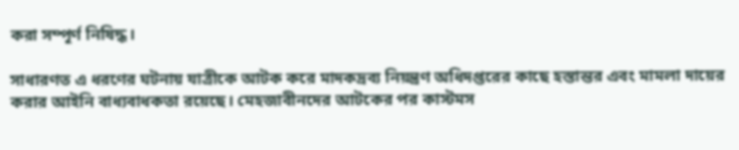করা সম্পূর্ণ নিষিদ্ধ।

সাধারণত এ ধরণের ঘটনায় যাত্রীকে আটক করে মাদকদ্রব্য নিয়ন্ত্রণ অধিদপ্তরের কাছে হস্তান্তর এবং মামলা দায়ের করার আইনি বাধ্যবাধকতা রয়েছে। মেহজাবীনদের আটকের পর কাস্টমস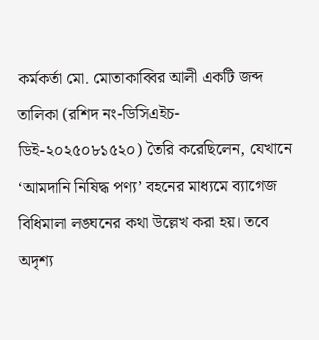কর্মকর্তা মো. মোতাকাব্বির আলী একটি জব্দ তালিকা (রশিদ নং-ডিসিএইচ-ডিই-২০২৫০৮১৫২০) তৈরি করেছিলেন, যেখানে ‘আমদানি নিষিদ্ধ পণ্য’ বহনের মাধ্যমে ব্যাগেজ বিধিমালা লঙ্ঘনের কথা উল্লেখ করা হয়। তবে অদৃশ্য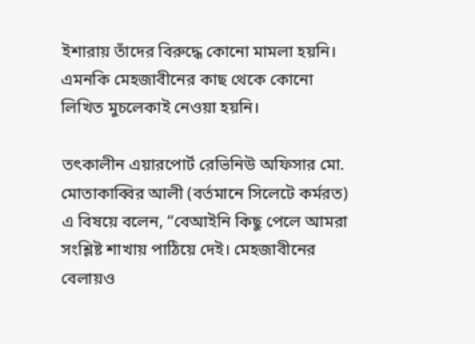ইশারায় তাঁদের বিরুদ্ধে কোনো মামলা হয়নি। এমনকি মেহজাবীনের কাছ থেকে কোনো লিখিত মুচলেকাই নেওয়া হয়নি।

তৎকালীন এয়ারপোর্ট রেভিনিউ অফিসার মো. মোতাকাব্বির আলী (বর্তমানে সিলেটে কর্মরত) এ বিষয়ে বলেন, “বেআইনি কিছু পেলে আমরা সংশ্লিষ্ট শাখায় পাঠিয়ে দেই। মেহজাবীনের বেলায়ও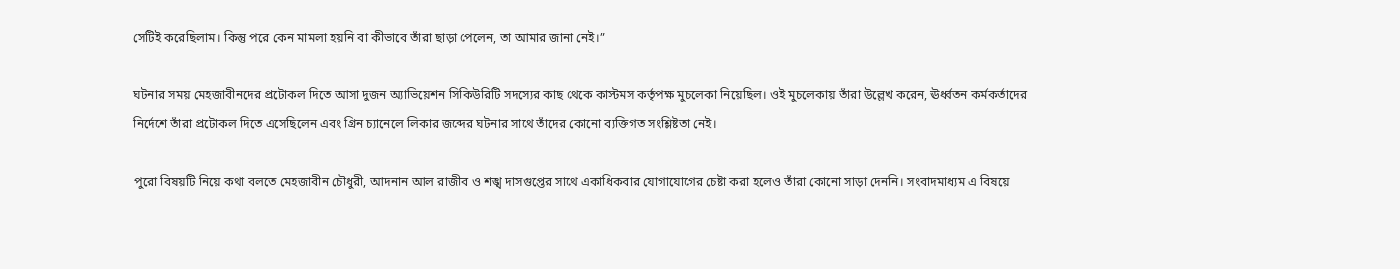সেটিই করেছিলাম। কিন্তু পরে কেন মামলা হয়নি বা কীভাবে তাঁরা ছাড়া পেলেন, তা আমার জানা নেই।”

ঘটনার সময় মেহজাবীনদের প্রটোকল দিতে আসা দুজন অ্যাভিয়েশন সিকিউরিটি সদস্যের কাছ থেকে কাস্টমস কর্তৃপক্ষ মুচলেকা নিয়েছিল। ওই মুচলেকায় তাঁরা উল্লেখ করেন, ঊর্ধ্বতন কর্মকর্তাদের নির্দেশে তাঁরা প্রটোকল দিতে এসেছিলেন এবং গ্রিন চ্যানেলে লিকার জব্দের ঘটনার সাথে তাঁদের কোনো ব্যক্তিগত সংশ্লিষ্টতা নেই।

পুরো বিষয়টি নিয়ে কথা বলতে মেহজাবীন চৌধুরী, আদনান আল রাজীব ও শঙ্খ দাসগুপ্তের সাথে একাধিকবার যোগাযোগের চেষ্টা করা হলেও তাঁরা কোনো সাড়া দেননি। সংবাদমাধ্যম এ বিষয়ে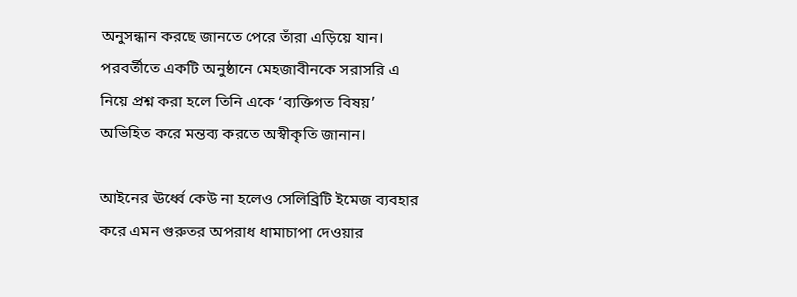অনুসন্ধান করছে জানতে পেরে তাঁরা এড়িয়ে যান। পরবর্তীতে একটি অনুষ্ঠানে মেহজাবীনকে সরাসরি এ নিয়ে প্রশ্ন করা হলে তিনি একে ‘ব্যক্তিগত বিষয়’ অভিহিত করে মন্তব্য করতে অস্বীকৃতি জানান।

আইনের ঊর্ধ্বে কেউ না হলেও সেলিব্রিটি ইমেজ ব্যবহার করে এমন গুরুতর অপরাধ ধামাচাপা দেওয়ার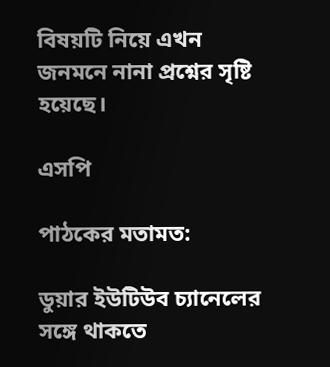বিষয়টি নিয়ে এখন জনমনে নানা প্রশ্নের সৃষ্টি হয়েছে।

এসপি

পাঠকের মতামত:

ডুয়ার ইউটিউব চ্যানেলের সঙ্গে থাকতে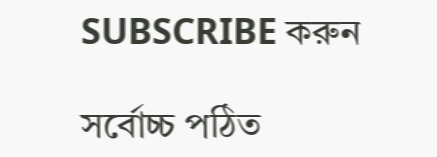SUBSCRIBE করুন

সর্বোচ্চ পঠিত